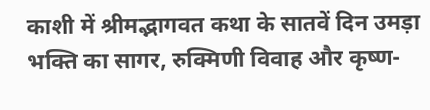काशी में श्रीमद्भागवत कथा के सातवें दिन उमड़ा भक्ति का सागर, रुक्मिणी विवाह और कृष्ण-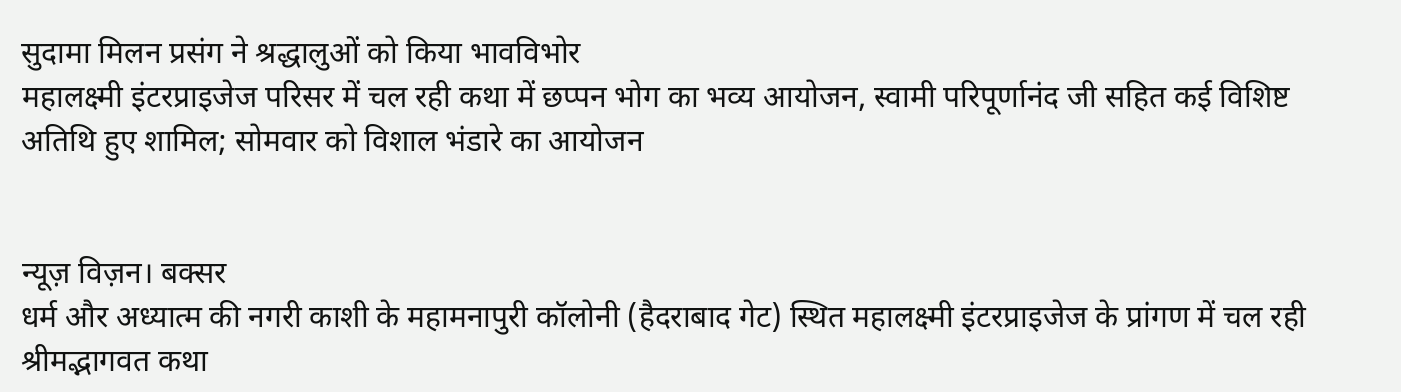सुदामा मिलन प्रसंग ने श्रद्धालुओं को किया भावविभोर
महालक्ष्मी इंटरप्राइजेज परिसर में चल रही कथा में छप्पन भोग का भव्य आयोजन, स्वामी परिपूर्णानंद जी सहित कई विशिष्ट अतिथि हुए शामिल; सोमवार को विशाल भंडारे का आयोजन


न्यूज़ विज़न। बक्सर
धर्म और अध्यात्म की नगरी काशी के महामनापुरी कॉलोनी (हैदराबाद गेट) स्थित महालक्ष्मी इंटरप्राइजेज के प्रांगण में चल रही श्रीमद्भागवत कथा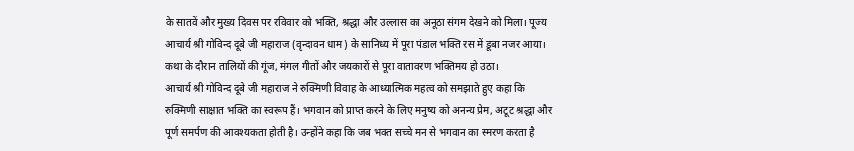के सातवें और मुख्य दिवस पर रविवार को भक्ति, श्रद्धा और उल्लास का अनूठा संगम देखने को मिला। पूज्य आचार्य श्री गोविन्द दूबे जी महाराज (वृन्दावन धाम) के सानिध्य में पूरा पंडाल भक्ति रस में डूबा नजर आया। कथा के दौरान तालियों की गूंज, मंगल गीतों और जयकारों से पूरा वातावरण भक्तिमय हो उठा।
आचार्य श्री गोविन्द दूबे जी महाराज ने रुक्मिणी विवाह के आध्यात्मिक महत्व को समझाते हुए कहा कि रुक्मिणी साक्षात भक्ति का स्वरूप हैं। भगवान को प्राप्त करने के लिए मनुष्य को अनन्य प्रेम, अटूट श्रद्धा और पूर्ण समर्पण की आवश्यकता होती है। उन्होंने कहा कि जब भक्त सच्चे मन से भगवान का स्मरण करता है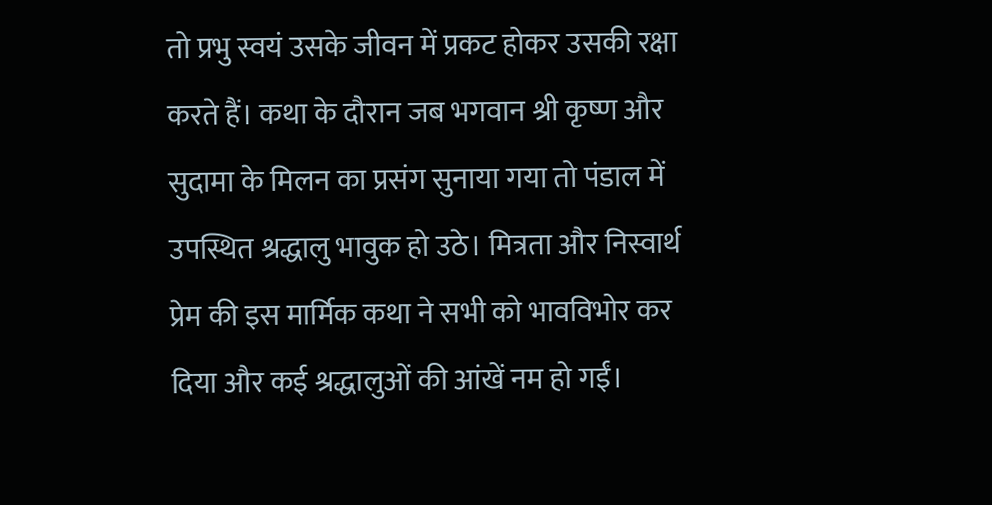तो प्रभु स्वयं उसके जीवन में प्रकट होकर उसकी रक्षा करते हैं। कथा के दौरान जब भगवान श्री कृष्ण और सुदामा के मिलन का प्रसंग सुनाया गया तो पंडाल में उपस्थित श्रद्धालु भावुक हो उठे। मित्रता और निस्वार्थ प्रेम की इस मार्मिक कथा ने सभी को भावविभोर कर दिया और कई श्रद्धालुओं की आंखें नम हो गईं।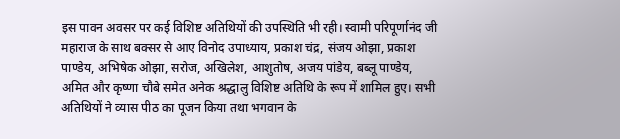इस पावन अवसर पर कई विशिष्ट अतिथियों की उपस्थिति भी रही। स्वामी परिपूर्णानंद जी महाराज के साथ बक्सर से आए विनोद उपाध्याय, प्रकाश चंद्र, संजय ओझा, प्रकाश पाण्डेय, अभिषेक ओझा, सरोज, अखिलेश, आशुतोष, अजय पांडेय, बब्लू पाण्डेय, अमित और कृष्णा चौबे समेत अनेक श्रद्धालु विशिष्ट अतिथि के रूप में शामिल हुए। सभी अतिथियों ने व्यास पीठ का पूजन किया तथा भगवान के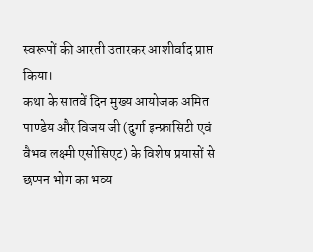स्वरूपों की आरती उतारकर आशीर्वाद प्राप्त किया।
कथा के सातवें दिन मुख्य आयोजक अमित पाण्डेय और विजय जी (दुर्गा इन्फ्रासिटी एवं वैभव लक्ष्मी एसोसिएट) के विशेष प्रयासों से छप्पन भोग का भव्य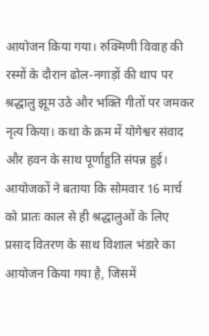आयोजन किया गया। रुक्मिणी विवाह की रस्मों के दौरान ढोल-नगाड़ों की थाप पर श्रद्धालु झूम उठे और भक्ति गीतों पर जमकर नृत्य किया। कथा के क्रम में योगेश्वर संवाद और हवन के साथ पूर्णाहुति संपन्न हुई। आयोजकों ने बताया कि सोमवार 16 मार्च को प्रातः काल से ही श्रद्धालुओं के लिए प्रसाद वितरण के साथ विशाल भंडारे का आयोजन किया गया है, जिसमें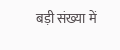बड़ी संख्या में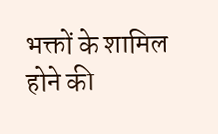भक्तों के शामिल होने की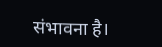संभावना है।